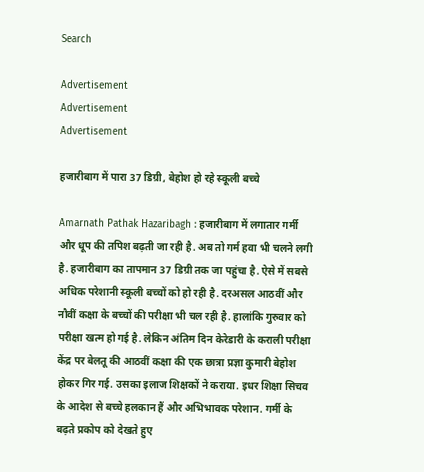Search

Advertisement
Advertisement
Advertisement

हजारीबाग में पारा 37 डिग्री, बेहोश हो रहे स्कूली बच्चे

Amarnath Pathak Hazaribagh : हजारीबाग में लगातार गर्मी और धूप की तपिश बढ़ती जा रही है. अब तो गर्म हवा भी चलने लगी है. हजारीबाग का तापमान 37 डिग्री तक जा पहुंचा है. ऐसे में सबसे अधिक परेशानी स्कूली बच्चों को हो रही है. दरअसल आठवीं और नौवीं कक्षा के बच्चों की परीक्षा भी चल रही है. हालांकि गुरुवार को परीक्षा खत्म हो गई है. लेकिन अंतिम दिन केरेडारी के कराली परीक्षा केंद्र पर बेलतू की आठवीं कक्षा की एक छात्रा प्रज्ञा कुमारी बेहोश होकर गिर गई. उसका इलाज शिक्षकों ने कराया. इधर शिक्षा सिचव के आदेश से बच्चे हलकान हैं और अभिभावक परेशान. गर्मी के बढ़ते प्रकोप को देखते हुए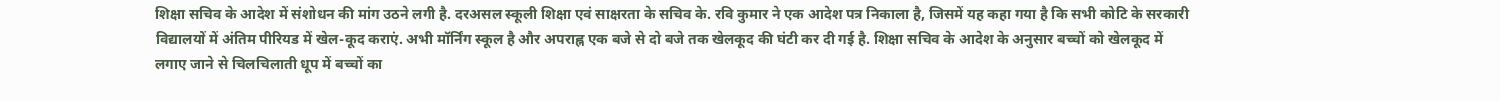शिक्षा सचिव के आदेश में संशोधन की मांग उठने लगी है. दरअसल स्कूली शिक्षा एवं साक्षरता के सचिव के. रवि कुमार ने एक आदेश पत्र निकाला है, जिसमें यह कहा गया है कि सभी कोटि के सरकारी विद्यालयों में अंतिम पीरियड में खेल-कूद कराएं. अभी मॉर्निंग स्कूल है और अपराह्न एक बजे से दो बजे तक खेलकूद की घंटी कर दी गई है. शिक्षा सचिव के आदेश के अनुसार बच्चों को खेलकूद में लगाए जाने से चिलचिलाती धूप में बच्चों का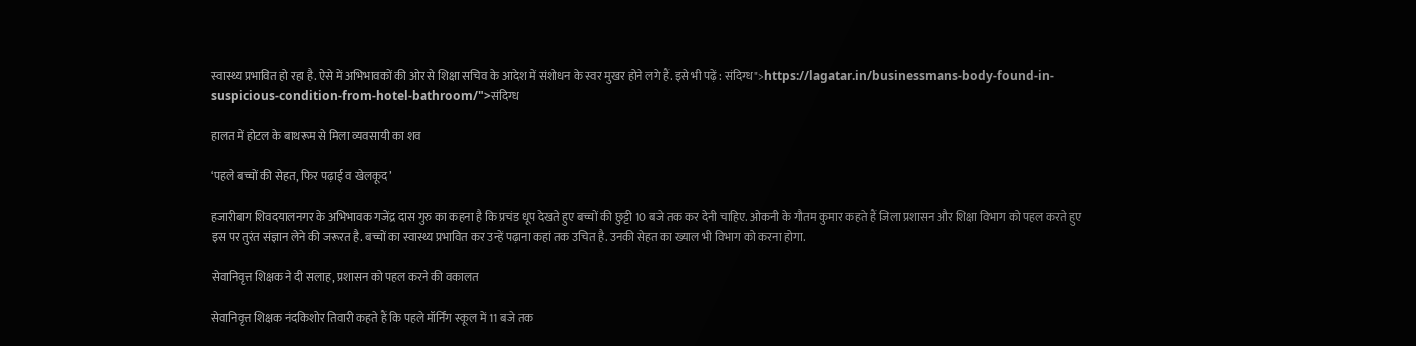स्वास्थ्य प्रभावित हो रहा है. ऐसे में अभिभावकों की ओर से शिक्षा सचिव के आदेश में संशोधन के स्वर मुखर होने लगे हैं. इसे भी पढ़ें : संदिग्ध">https://lagatar.in/businessmans-body-found-in-suspicious-condition-from-hotel-bathroom/">संदिग्ध

हालत में होटल के बाथरूम से मिला व्यवसायी का शव

‘पहले बच्चों की सेहत, फिर पढ़ाई व खेलकूद’

हजारीबाग शिवदयालनगर के अभिभावक गजेंद्र दास गुरु का कहना है कि प्रचंड धूप देखते हुए बच्चों की छुट्टी 10 बजे तक कर देनी चाहिए. ओकनी के गौतम कुमार कहते हैं जिला प्रशासन और शिक्षा विभाग को पहल करते हुए इस पर तुरंत संज्ञान लेने की जरूरत है. बच्चों का स्वास्थ्य प्रभावित कर उन्हें पढ़ाना कहां तक उचित है. उनकी सेहत का ख्याल भी विभाग को करना होगा.

सेवानिवृत्त शिक्षक ने दी सलाह, प्रशासन को पहल करने की वकालत

सेवानिवृत्त शिक्षक नंदकिशोर तिवारी कहते हैं कि पहले मॉर्निंग स्कूल में 11 बजे तक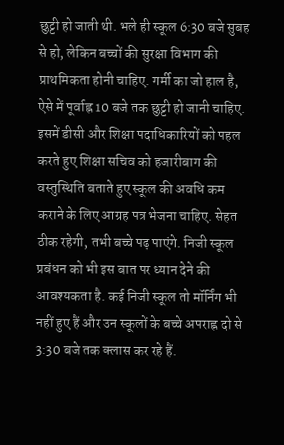छुट्टी हो जाती थी. भले ही स्कूल 6:30 बजे सुबह से हो, लेकिन बच्चों की सुरक्षा विभाग की प्राथमिकता होनी चाहिए. गर्मी का जो हाल है, ऐसे में पूर्वाह्न 10 बजे तक छुट्टी हो जानी चाहिए. इसमें डीसी और शिक्षा पदाधिकारियों को पहल करते हुए शिक्षा सचिव को हजारीबाग की वस्तुस्थिति बताते हुए स्कूल की अवधि कम कराने के लिए आग्रह पत्र भेजना चाहिए. सेहत ठीक रहेगी, तभी बच्चे पढ़ पाएंगे. निजी स्कूल प्रबंधन को भी इस बात पर ध्यान देने की आवश्यकता है. कई निजी स्कूल तो मॉर्निंग भी नहीं हुए हैं और उन स्कूलों के बच्चे अपराह्न दो से 3:30 बजे तक क्लास कर रहे हैं.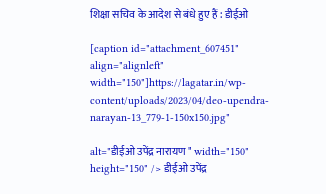शिक्षा सचिव के आदेश से बंधे हुए हैं : डीईओ

[caption id="attachment_607451" align="alignleft" width="150"]https://lagatar.in/wp-content/uploads/2023/04/deo-upendra-narayan-13_779-1-150x150.jpg"

alt="डीईओ उपेंद्र नारायण " width="150" height="150" /> डीईओ उपेंद्र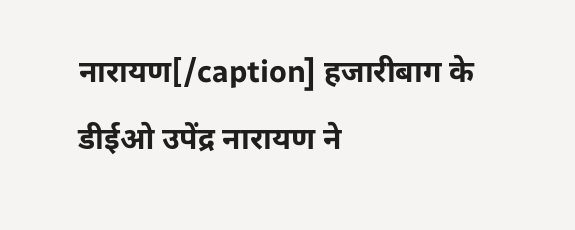नारायण[/caption] हजारीबाग के डीईओ उपेंद्र नारायण ने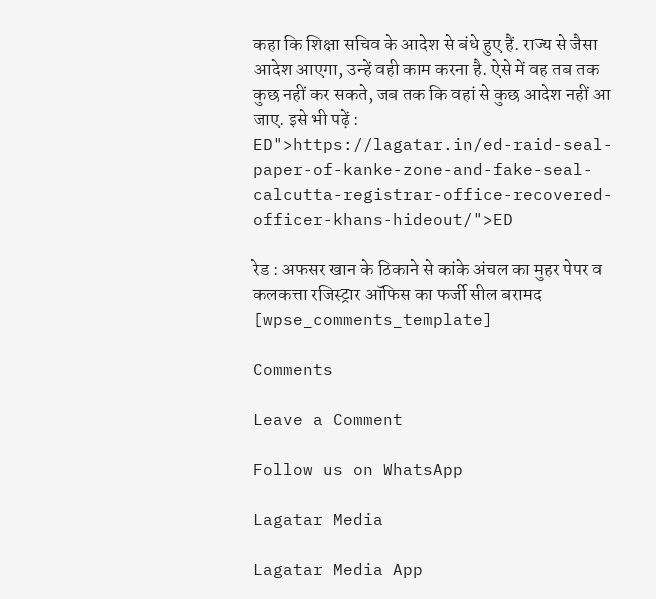कहा कि शिक्षा सचिव के आदेश से बंधे हुए हैं. राज्य से जैसा आदेश आएगा, उन्हें वही काम करना है. ऐसे में वह तब तक कुछ नहीं कर सकते, जब तक कि वहां से कुछ आदेश नहीं आ जाए. इसे भी पढ़ें : ED">https://lagatar.in/ed-raid-seal-paper-of-kanke-zone-and-fake-seal-calcutta-registrar-office-recovered-officer-khans-hideout/">ED

रेड : अफसर खान के ठिकाने से कांके अंचल का मुहर पेपर व कलकत्ता रजिस्ट्रार ऑफिस का फर्जी सील बरामद
[wpse_comments_template]

Comments

Leave a Comment

Follow us on WhatsApp

Lagatar Media

Lagatar Media App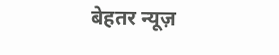बेहतर न्यूज़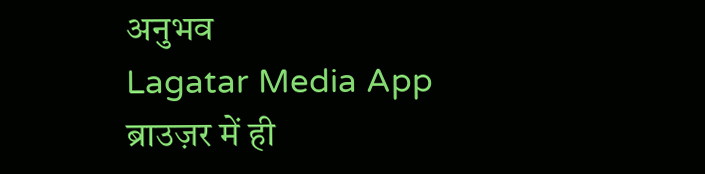अनुभव
Lagatar Media App
ब्राउज़र में ही